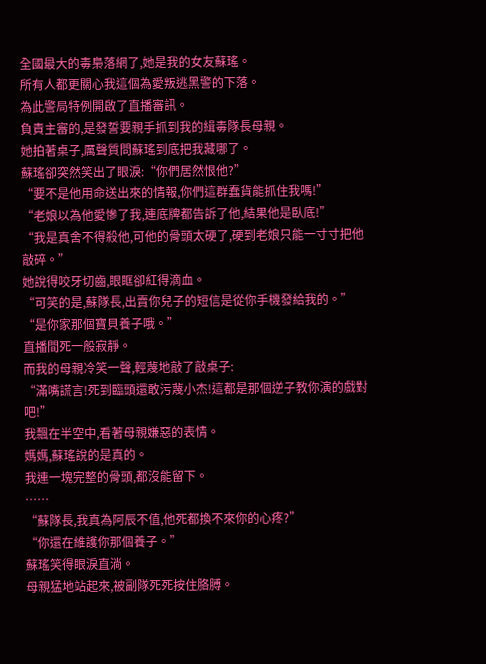全國最大的毒梟落網了,她是我的女友蘇瑤。
所有人都更關心我這個為愛叛逃黑警的下落。
為此警局特例開啟了直播審訊。
負責主審的,是發誓要親手抓到我的緝毒隊長母親。
她拍著桌子,厲聲質問蘇瑤到底把我藏哪了。
蘇瑤卻突然笑出了眼淚:“你們居然恨他?”
“要不是他用命送出來的情報,你們這群蠢貨能抓住我嗎!”
“老娘以為他愛慘了我,連底牌都告訴了他,結果他是臥底!”
“我是真舍不得殺他,可他的骨頭太硬了,硬到老娘只能一寸寸把他敲碎。”
她說得咬牙切齒,眼眶卻紅得滴血。
“可笑的是,蘇隊長,出賣你兒子的短信是從你手機發給我的。”
“是你家那個寶貝養子哦。”
直播間死一般寂靜。
而我的母親冷笑一聲,輕蔑地敲了敲桌子:
“滿嘴謊言!死到臨頭還敢污蔑小杰!這都是那個逆子教你演的戲對吧!”
我飄在半空中,看著母親嫌惡的表情。
媽媽,蘇瑤說的是真的。
我連一塊完整的骨頭,都沒能留下。
……
“蘇隊長,我真為阿辰不值,他死都換不來你的心疼?”
“你還在維護你那個養子。”
蘇瑤笑得眼淚直淌。
母親猛地站起來,被副隊死死按住胳膊。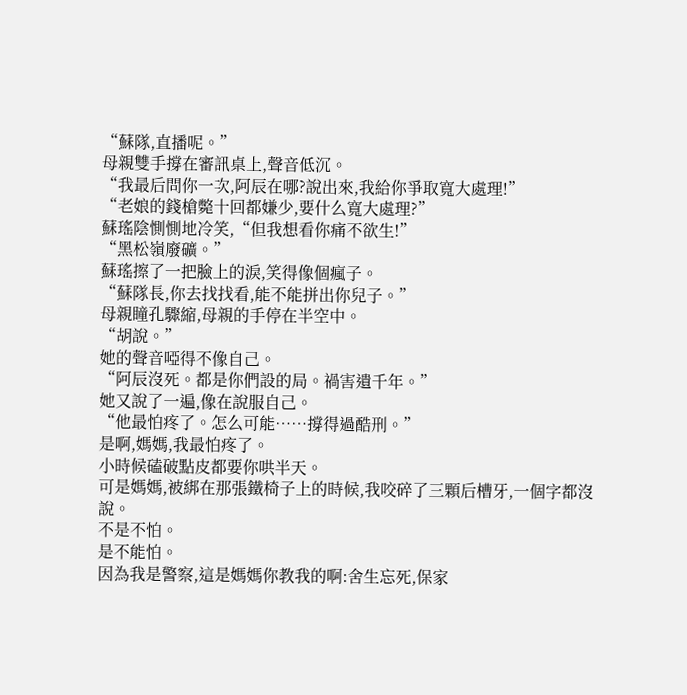“蘇隊,直播呢。”
母親雙手撐在審訊桌上,聲音低沉。
“我最后問你一次,阿辰在哪?說出來,我給你爭取寬大處理!”
“老娘的錢槍斃十回都嫌少,要什么寬大處理?”
蘇瑤陰惻惻地冷笑,“但我想看你痛不欲生!”
“黑松嶺廢礦。”
蘇瑤擦了一把臉上的淚,笑得像個瘋子。
“蘇隊長,你去找找看,能不能拼出你兒子。”
母親瞳孔驟縮,母親的手停在半空中。
“胡說。”
她的聲音啞得不像自己。
“阿辰沒死。都是你們設的局。禍害遺千年。”
她又說了一遍,像在說服自己。
“他最怕疼了。怎么可能……撐得過酷刑。”
是啊,媽媽,我最怕疼了。
小時候磕破點皮都要你哄半天。
可是媽媽,被綁在那張鐵椅子上的時候,我咬碎了三顆后槽牙,一個字都沒說。
不是不怕。
是不能怕。
因為我是警察,這是媽媽你教我的啊:舍生忘死,保家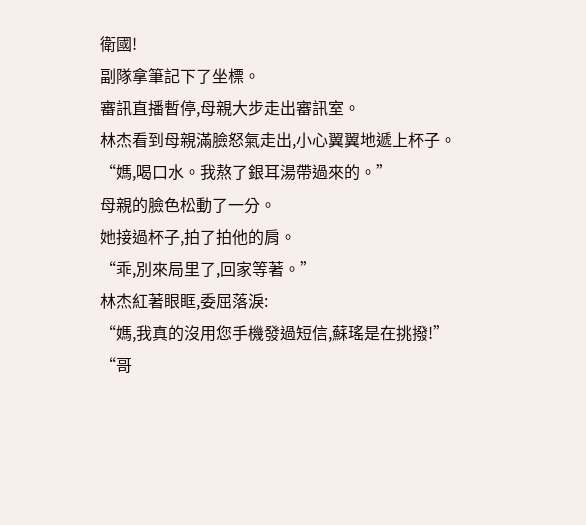衛國!
副隊拿筆記下了坐標。
審訊直播暫停,母親大步走出審訊室。
林杰看到母親滿臉怒氣走出,小心翼翼地遞上杯子。
“媽,喝口水。我熬了銀耳湯帶過來的。”
母親的臉色松動了一分。
她接過杯子,拍了拍他的肩。
“乖,別來局里了,回家等著。”
林杰紅著眼眶,委屈落淚:
“媽,我真的沒用您手機發過短信,蘇瑤是在挑撥!”
“哥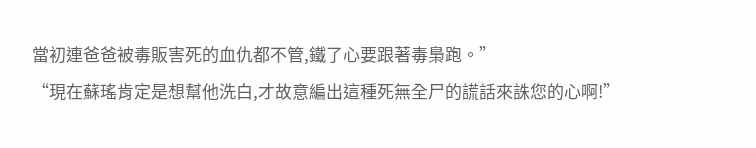當初連爸爸被毒販害死的血仇都不管,鐵了心要跟著毒梟跑。”
“現在蘇瑤肯定是想幫他洗白,才故意編出這種死無全尸的謊話來誅您的心啊!”